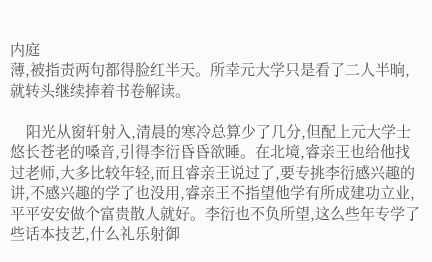内庭
薄,被指责两句都得脸红半天。所幸元大学只是看了二人半晌,就转头继续捧着书卷解读。

    阳光从窗轩射入,清晨的寒冷总算少了几分,但配上元大学士悠长苍老的嗓音,引得李衍昏昏欲睡。在北境,睿亲王也给他找过老师,大多比较年轻,而且睿亲王说过了,要专挑李衍感兴趣的讲,不感兴趣的学了也没用,睿亲王不指望他学有所成建功立业,平平安安做个富贵散人就好。李衍也不负所望,这么些年专学了些话本技艺,什么礼乐射御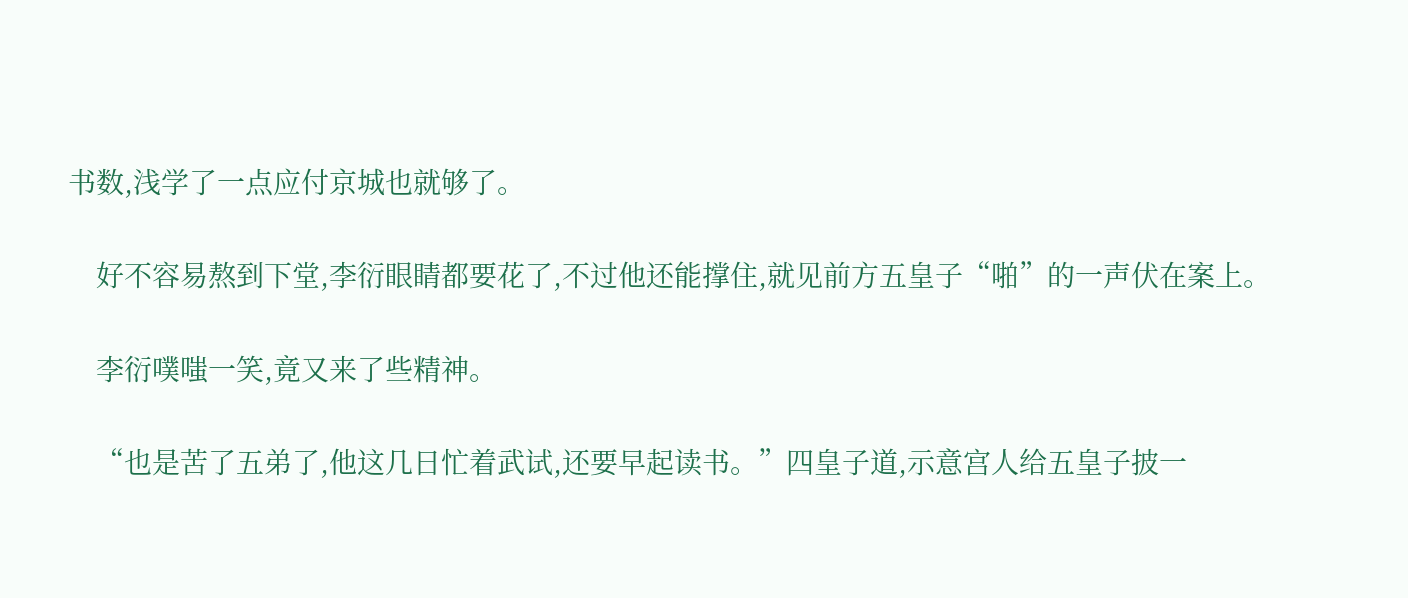书数,浅学了一点应付京城也就够了。

    好不容易熬到下堂,李衍眼睛都要花了,不过他还能撑住,就见前方五皇子“啪”的一声伏在案上。

    李衍噗嗤一笑,竟又来了些精神。

    “也是苦了五弟了,他这几日忙着武试,还要早起读书。”四皇子道,示意宫人给五皇子披一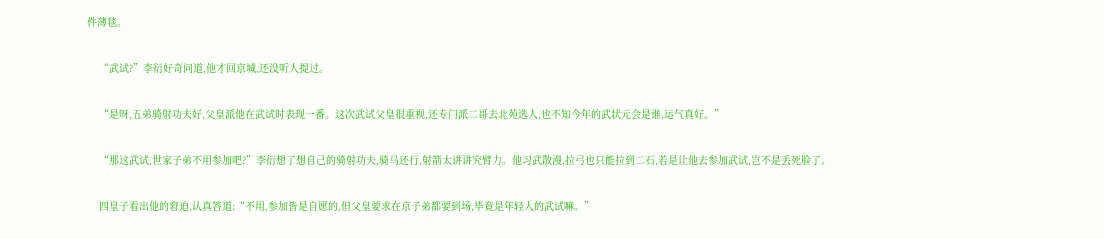件薄毯。

    “武试?”李衍好奇问道,他才回京城,还没听人提过。

    “是呀,五弟骑射功夫好,父皇派他在武试时表现一番。这次武试父皇很重视,还专门派二哥去北苑选人,也不知今年的武状元会是谁,运气真好。”

    “那这武试,世家子弟不用参加吧?”李衍想了想自己的骑射功夫,骑马还行,射箭太讲讲究臂力。他习武散漫,拉弓也只能拉到二石,若是让他去参加武试,岂不是丢死脸了。

    四皇子看出他的窘迫,认真答道:“不用,参加皆是自愿的,但父皇要求在京子弟都要到场,毕竟是年轻人的武试嘛。”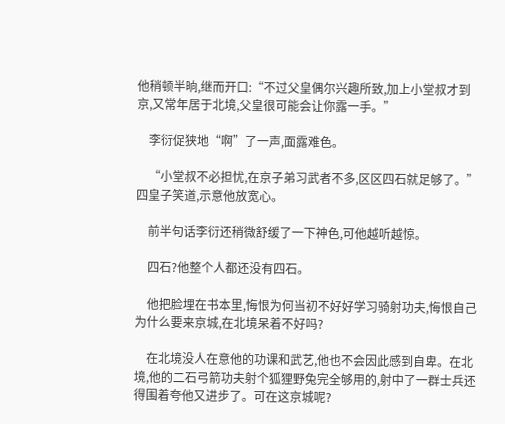他稍顿半晌,继而开口:“不过父皇偶尔兴趣所致,加上小堂叔才到京,又常年居于北境,父皇很可能会让你露一手。”

    李衍促狭地“啊”了一声,面露难色。

    “小堂叔不必担忧,在京子弟习武者不多,区区四石就足够了。”四皇子笑道,示意他放宽心。

    前半句话李衍还稍微舒缓了一下神色,可他越听越惊。

    四石?他整个人都还没有四石。

    他把脸埋在书本里,悔恨为何当初不好好学习骑射功夫,悔恨自己为什么要来京城,在北境呆着不好吗?

    在北境没人在意他的功课和武艺,他也不会因此感到自卑。在北境,他的二石弓箭功夫射个狐狸野兔完全够用的,射中了一群士兵还得围着夸他又进步了。可在这京城呢?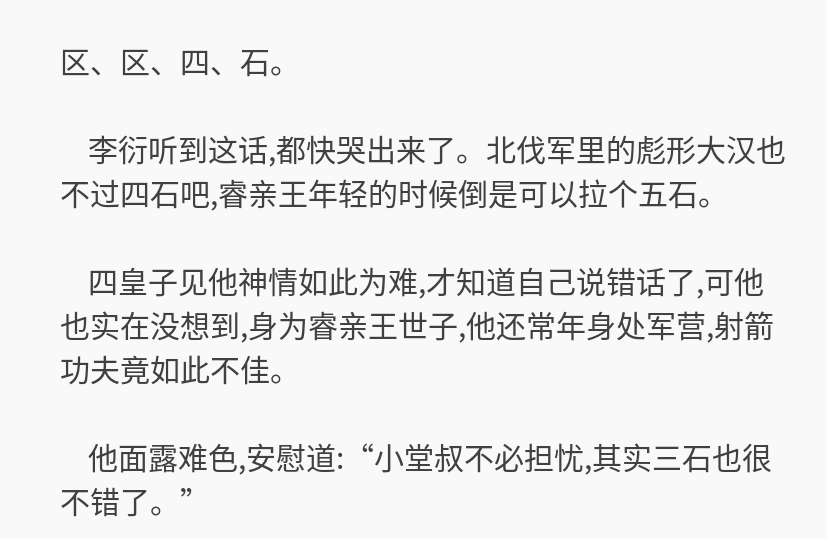区、区、四、石。

    李衍听到这话,都快哭出来了。北伐军里的彪形大汉也不过四石吧,睿亲王年轻的时候倒是可以拉个五石。

    四皇子见他神情如此为难,才知道自己说错话了,可他也实在没想到,身为睿亲王世子,他还常年身处军营,射箭功夫竟如此不佳。

    他面露难色,安慰道:“小堂叔不必担忧,其实三石也很不错了。”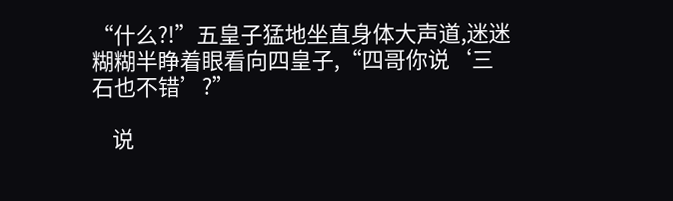“什么?!”五皇子猛地坐直身体大声道,迷迷糊糊半睁着眼看向四皇子,“四哥你说‘三石也不错’?”

    说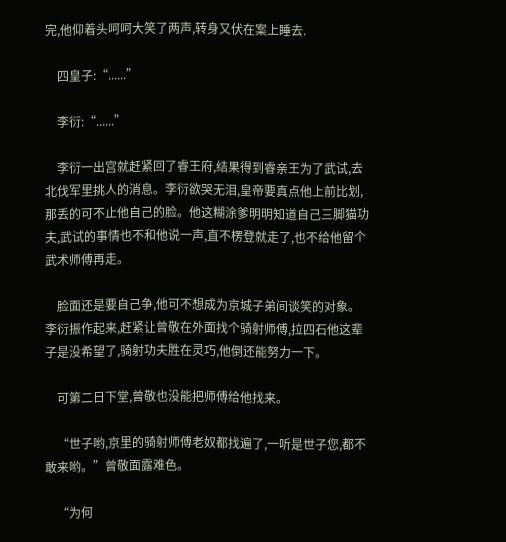完,他仰着头呵呵大笑了两声,转身又伏在案上睡去.

    四皇子:“......”

    李衍:“......”

    李衍一出宫就赶紧回了睿王府,结果得到睿亲王为了武试,去北伐军里挑人的消息。李衍欲哭无泪,皇帝要真点他上前比划,那丢的可不止他自己的脸。他这糊涂爹明明知道自己三脚猫功夫,武试的事情也不和他说一声,直不楞登就走了,也不给他留个武术师傅再走。

    脸面还是要自己争,他可不想成为京城子弟间谈笑的对象。李衍振作起来,赶紧让曾敬在外面找个骑射师傅,拉四石他这辈子是没希望了,骑射功夫胜在灵巧,他倒还能努力一下。

    可第二日下堂,曾敬也没能把师傅给他找来。

    “世子哟,京里的骑射师傅老奴都找遍了,一听是世子您,都不敢来哟。”曾敬面露难色。

    “为何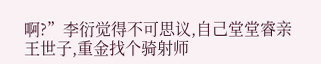啊?”李衍觉得不可思议,自己堂堂睿亲王世子,重金找个骑射师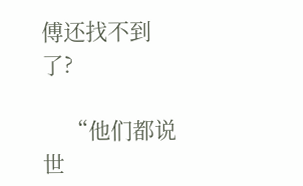傅还找不到了?

    “他们都说世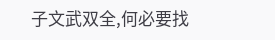子文武双全,何必要找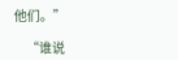他们。”

    “谁说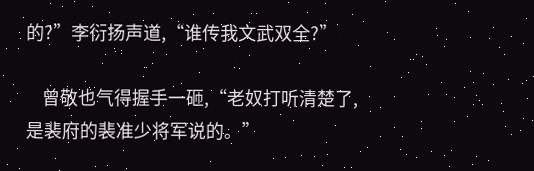的?”李衍扬声道,“谁传我文武双全?”

    曾敬也气得握手一砸,“老奴打听清楚了,是裴府的裴准少将军说的。”